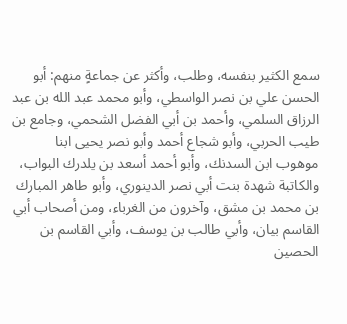سمع الكثير بنفسه، وطلب، وأكثر عن جماعةٍ منهم: أبو الحسن علي بن نصر الواسطي، وأبو محمد عبد الله بن عبد الرزاق السلمي، وأحمد بن أبي الفضل الشحمي، وجامع بن طيب الحربي، وأبو شجاع أحمد وأبو نصر يحيى ابنا موهوب ابن السدنك، وأبو أحمد أسعد بن يلدرك البواب، والكاتبة شهدة بنت أبي نصر الدينوري، وأبو طاهر المبارك بن محمد بن مشق، وآخرون من الغرباء، ومن أصحاب أبي القاسم بيان، وأبي طالب بن يوسف، وأبي القاسم بن الحصين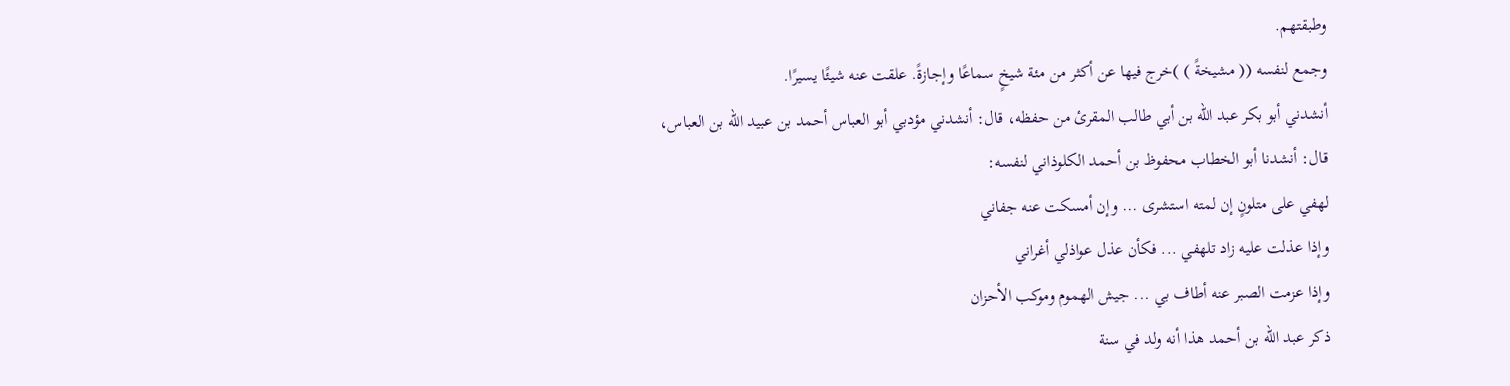وطبقتهم.
وجمع لنفسه (( مشيخةً ) )خرج فيها عن أكثر من مئة شيخٍ سماعًا وإجازةً. علقت عنه شيئًا يسيرًا.
أنشدني أبو بكر عبد الله بن أبي طالب المقرئ من حفظه، قال: أنشدني مؤدبي أبو العباس أحمد بن عبيد الله بن العباس، قال: أنشدنا أبو الخطاب محفوظ بن أحمد الكلوذاني لنفسه:
لهفي على متلونٍ إن لمته استشرى ... وإن أمسكت عنه جفاني
وإذا عذلت عليه زاد تلهفي ... فكأن عذل عواذلي أغراني
وإذا عزمت الصبر عنه أطاف بي ... جيش الهموم وموكب الأحزان
ذكر عبد الله بن أحمد هذا أنه ولد في سنة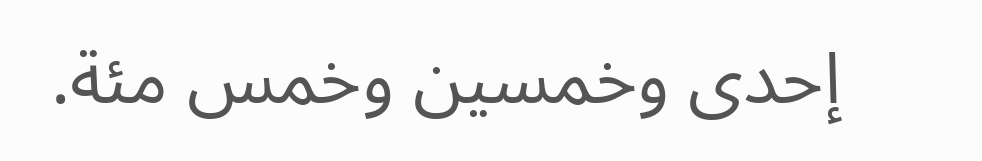إحدى وخمسين وخمس مئة.